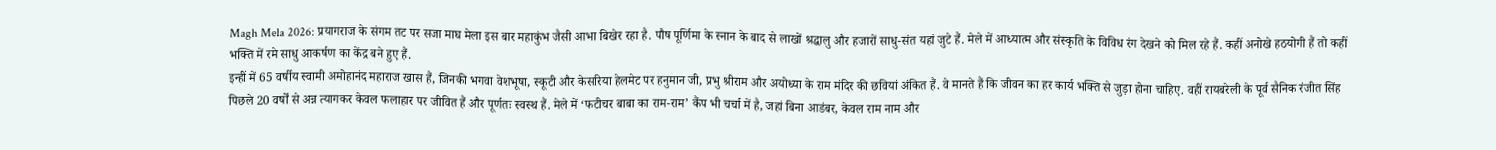Magh Mela 2026: प्रयागराज के संगम तट पर सजा माघ मेला इस बार महाकुंभ जैसी आभा बिखेर रहा है. पौष पूर्णिमा के स्नान के बाद से लाखों श्रद्धालु और हजारों साधु-संत यहां जुटे हैं. मेले में आध्यात्म और संस्कृति के विविध रंग देखने को मिल रहे हैं. कहीं अनोखे हठयोगी हैं तो कहीं भक्ति में रमे साधु आकर्षण का केंद्र बने हुए हैं.
इन्हीं में 65 वर्षीय स्वामी अमोहानंद महाराज खास हैं, जिनकी भगवा वेशभूषा, स्कूटी और केसरिया हेलमेट पर हनुमान जी, प्रभु श्रीराम और अयोध्या के राम मंदिर की छवियां अंकित हैं. वे मानते हैं कि जीवन का हर कार्य भक्ति से जुड़ा होना चाहिए. वहीं रायबरेली के पूर्व सैनिक रंजीत सिंह पिछले 20 वर्षों से अन्न त्यागकर केवल फलाहार पर जीवित हैं और पूर्णतः स्वस्थ हैं. मेले में ‘फटीचर बाबा का राम-राम’ कैंप भी चर्चा में है, जहां बिना आडंबर, केवल राम नाम और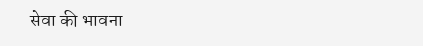सेवा की भावना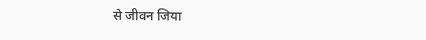से जीवन जिया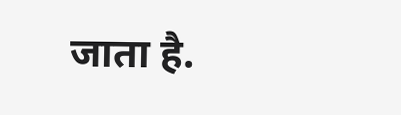जाता है.